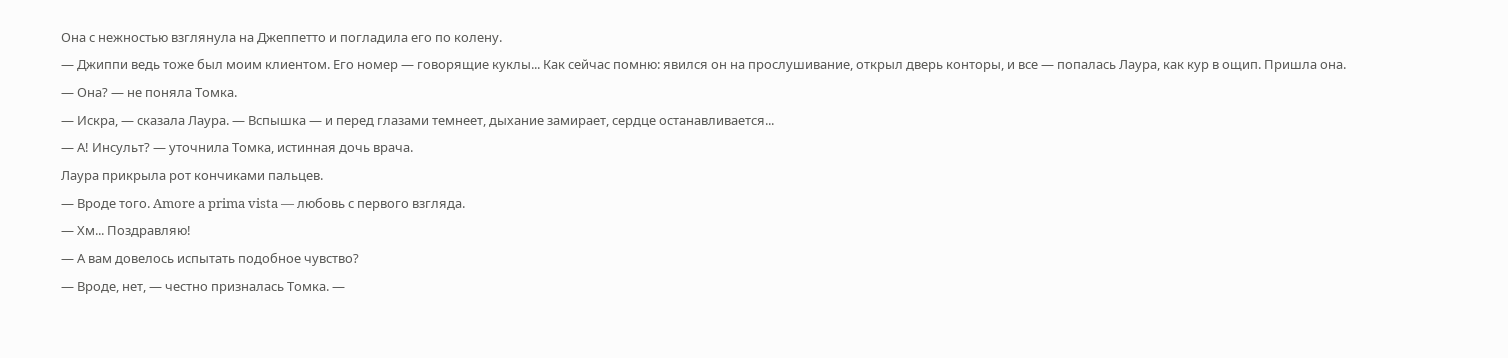Она с нежностью взглянула на Джеппетто и погладила его по колену.
— Джиппи ведь тоже был моим клиентом. Его номер — говорящие куклы... Как сейчас помню: явился он на прослушивание, открыл дверь конторы, и все — попалась Лаура, как кур в ощип. Пришла она.
— Она? — не поняла Томка.
— Искра, — сказала Лаура. — Вспышка — и перед глазами темнеет, дыхание замирает, сердце останавливается...
— А! Инсульт? — уточнила Томка, истинная дочь врача.
Лаура прикрыла рот кончиками пальцев.
— Вроде того. Amore a prima vista — любовь с первого взгляда.
— Хм... Поздравляю!
— А вам довелось испытать подобное чувство?
— Вроде, нет, — честно призналась Томка. —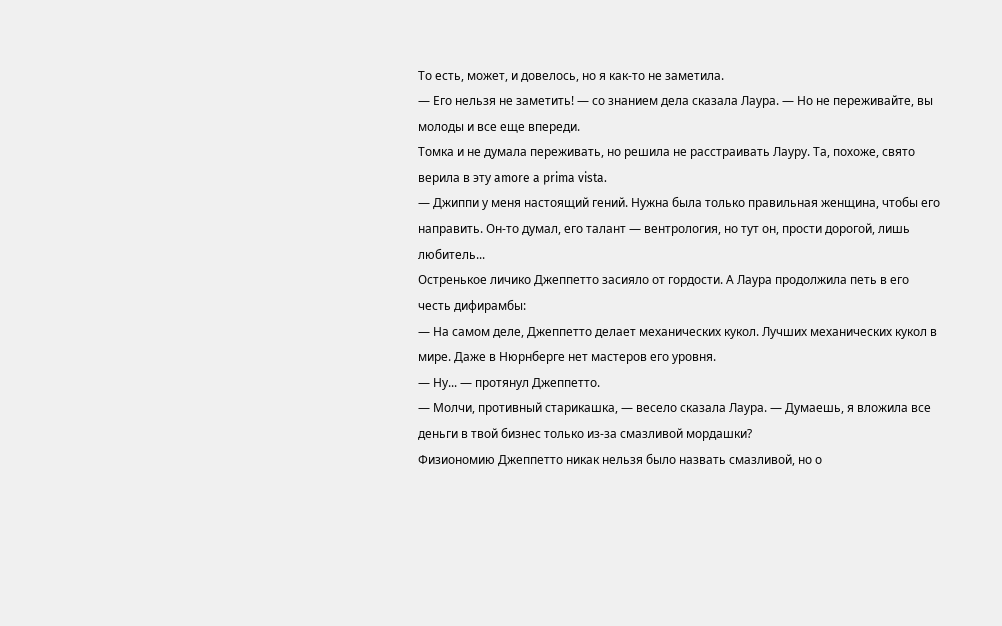То есть, может, и довелось, но я как-то не заметила.
— Его нельзя не заметить! — со знанием дела сказала Лаура. — Но не переживайте, вы молоды и все еще впереди.
Томка и не думала переживать, но решила не расстраивать Лауру. Та, похоже, свято верила в эту amore a prima vista.
— Джиппи у меня настоящий гений. Нужна была только правильная женщина, чтобы его направить. Он-то думал, его талант — вентрология, но тут он, прости дорогой, лишь любитель...
Остренькое личико Джеппетто засияло от гордости. А Лаура продолжила петь в его честь дифирамбы:
— На самом деле, Джеппетто делает механических кукол. Лучших механических кукол в мире. Даже в Нюрнберге нет мастеров его уровня.
— Ну... — протянул Джеппетто.
— Молчи, противный старикашка, — весело сказала Лаура. — Думаешь, я вложила все деньги в твой бизнес только из-за смазливой мордашки?
Физиономию Джеппетто никак нельзя было назвать смазливой, но о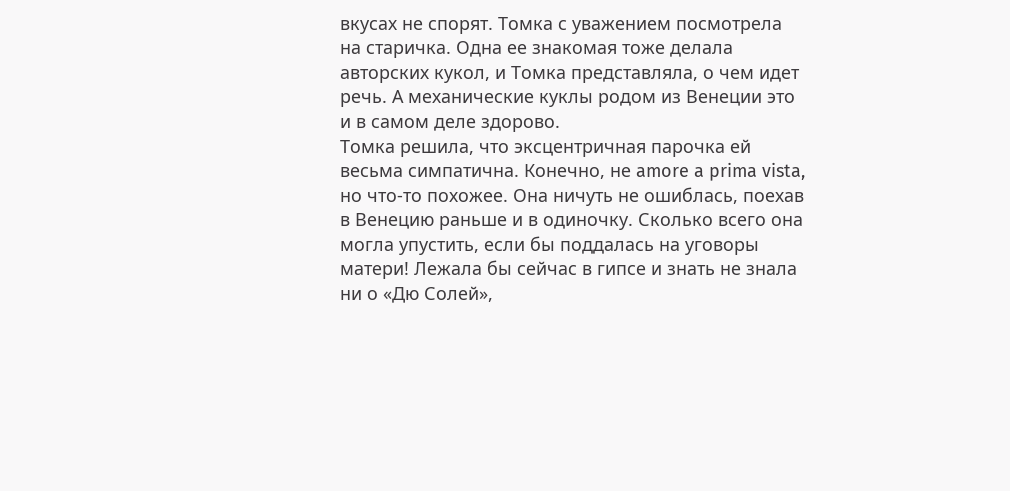вкусах не спорят. Томка с уважением посмотрела на старичка. Одна ее знакомая тоже делала авторских кукол, и Томка представляла, о чем идет речь. А механические куклы родом из Венеции это и в самом деле здорово.
Томка решила, что эксцентричная парочка ей весьма симпатична. Конечно, не amore a prima vista, но что-то похожее. Она ничуть не ошиблась, поехав в Венецию раньше и в одиночку. Сколько всего она могла упустить, если бы поддалась на уговоры матери! Лежала бы сейчас в гипсе и знать не знала ни о «Дю Солей»,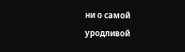ни о самой уродливой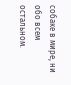собаке в мире, ни обо всем остальном.